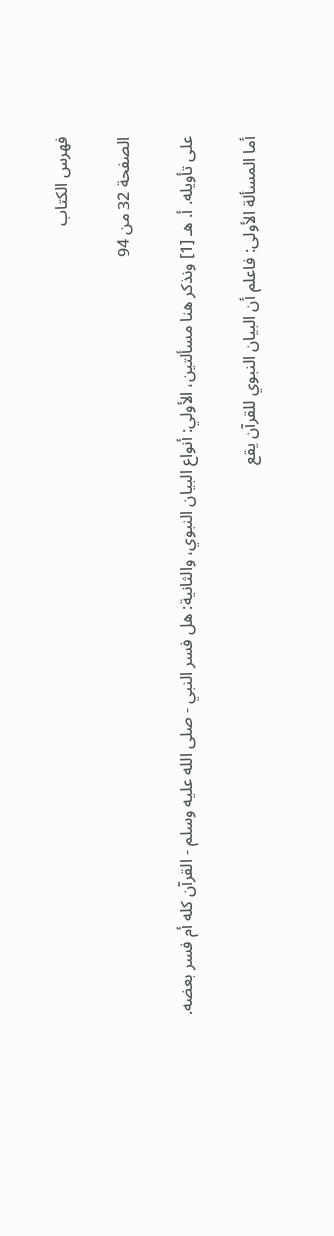فهرس الكتاب

الصفحة 32 من 94

على تأويله. أ. هـ [1] ونذكر هنا مسألتين، الأولي: أنواع البيان النبوي، والثانية: هل فسر النبي - صلى الله عليه وسلم - القرآن كله أم فسر بعضه.

أما المسألة الأولى: فاعلم أن البيان النبوي للقرآن يقع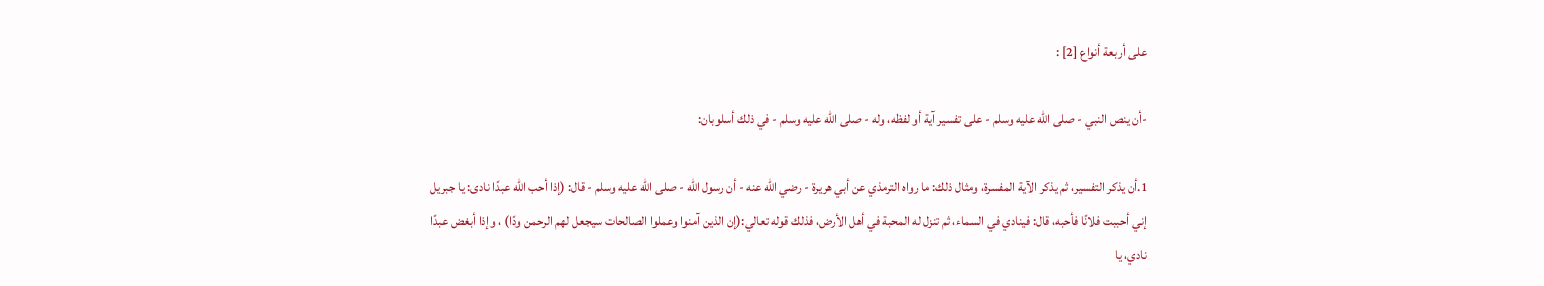على أربعة أنواع [2] :

-أن ينص النبي - صلى الله عليه وسلم - على تفسير آية أو لفظه، وله - صلى الله عليه وسلم - في ذلك أسلوبان:

1.أن يذكر التفسير، ثم يذكر الآية المفسرة، ومثال ذلك: ما رواه الترمذي عن أبي هريرة - رضي الله عنه - أن رسول الله - صلى الله عليه وسلم - قال: (إذا أحب الله عبدًا نادى: يا جبريل إني أحببت فلانًا فأحبه، قال: فينادي في السماء، ثم تنزل له المحبة في أهل الأرض، فذلك قوله تعالي:(إن الذين آمنوا وعملوا الصالحات سيجعل لهم الرحمن ودًا) ، وإذا أبغض عبدًا نادي، يا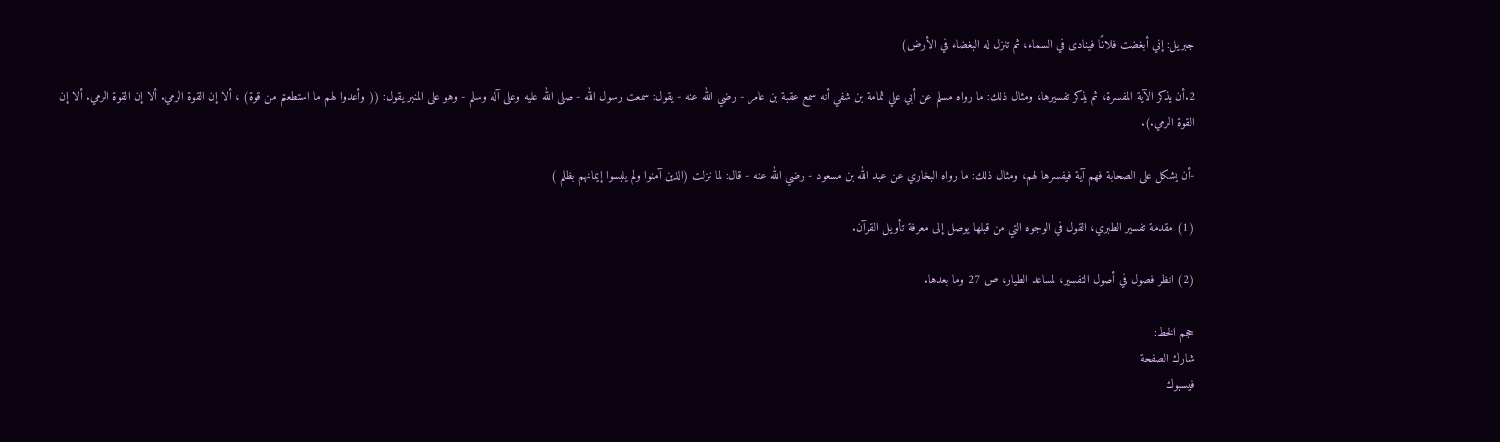جبريل: إني أبغضت فلانًا فينادى في السماء، ثم تنزل له البغضاء في الأرض)

2.أن يذكر الآية المفسرة، ثم يذكر تفسيرها، ومثال ذلك: ما رواه مسلم عن أبي علي ثمامة بن شفي أنه سمع عقبة بن عامر - رضي الله عنه - يقول: سمعت رسول الله - صلى الله عليه وعلى آله وسلم - وهو على المنبر يقول: (( وأعدوا لهم ما استطعتم من قوة) ، ألا إن القوة الرمي. ألا إن القوة الرمي. ألا إن القوة الرمي.).

-أن يشكل على الصحابة فهم آية فيفسرها لهم، ومثال ذلك: ما رواه البخاري عن عبد الله بن مسعود - رضي الله عنه - قال: لما نزلت (الذين آمنوا ولم يلبسوا إيمانهم بظلم )

(1) مقدمة تفسير الطبري، القول في الوجوه التي من قبلها يوصل إلى معرفة تأويل القرآن.

(2) انظر فصول في أصول التفسير، لمساعد الطيار، ص 27 وما بعدها.

حجم الخط:
شارك الصفحة
فيسبوك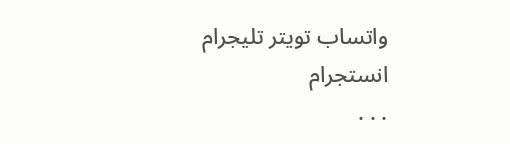واتساب تويتر تليجرام انستجرام
. . .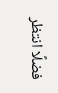فضلًا انتظر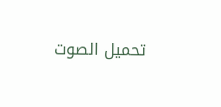تحميل الصوت